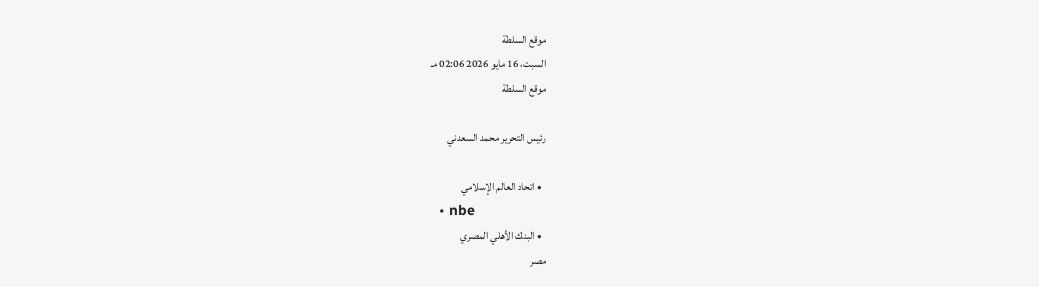موقع السلطة
السبت، 16 مايو 2026 02:06 مـ
موقع السلطة

رئيس التحرير محمد السعدني

  • اتحاد العالم الإسلامي
  • nbe
  • البنك الأهلي المصري
مصر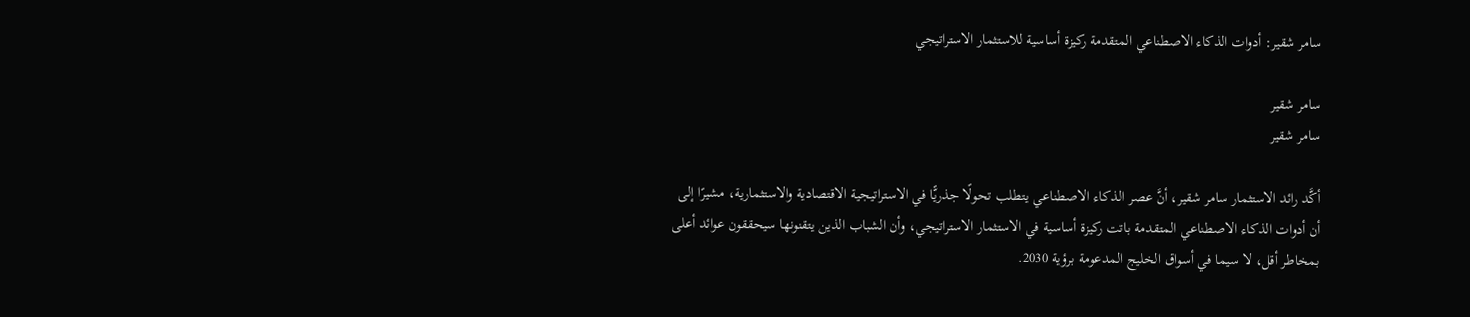سامر شقير: أدوات الذكاء الاصطناعي المتقدمة ركيزة أساسية للاستثمار الاستراتيجي

سامر شقير
سامر شقير

أكَّد رائد الاستثمار سامر شقير، أنَّ عصر الذكاء الاصطناعي يتطلب تحولًا جذريًّا في الاستراتيجية الاقتصادية والاستثمارية، مشيرًا إلى أن أدوات الذكاء الاصطناعي المتقدمة باتت ركيزة أساسية في الاستثمار الاستراتيجي، وأن الشباب الذين يتقنونها سيحققون عوائد أعلى بمخاطر أقل، لا سيما في أسواق الخليج المدعومة برؤية 2030.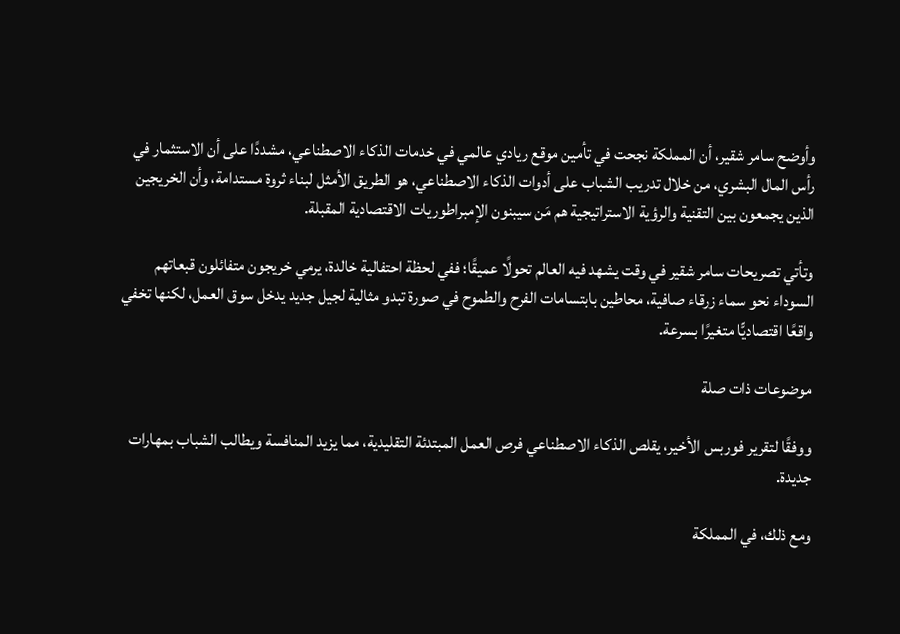وأوضح سامر شقير، أن المملكة نجحت في تأمين موقع ريادي عالمي في خدمات الذكاء الاصطناعي، مشددًا على أن الاستثمار في رأس المال البشري، من خلال تدريب الشباب على أدوات الذكاء الاصطناعي، هو الطريق الأمثل لبناء ثروة مستدامة، وأن الخريجين الذين يجمعون بين التقنية والرؤية الاستراتيجية هم مَن سيبنون الإمبراطوريات الاقتصادية المقبلة.

وتأتي تصريحات سامر شقير في وقت يشهد فيه العالم تحولًا عميقًا؛ ففي لحظة احتفالية خالدة، يرمي خريجون متفائلون قبعاتهم السوداء نحو سماء زرقاء صافية، محاطين بابتسامات الفرح والطموح في صورة تبدو مثالية لجيل جديد يدخل سوق العمل، لكنها تخفي واقعًا اقتصاديًّا متغيرًا بسرعة.

موضوعات ذات صلة

ووفقًا لتقرير فوربس الأخير، يقلص الذكاء الاصطناعي فرص العمل المبتدئة التقليدية، مما يزيد المنافسة ويطالب الشباب بمهارات جديدة.

ومع ذلك، في المملكة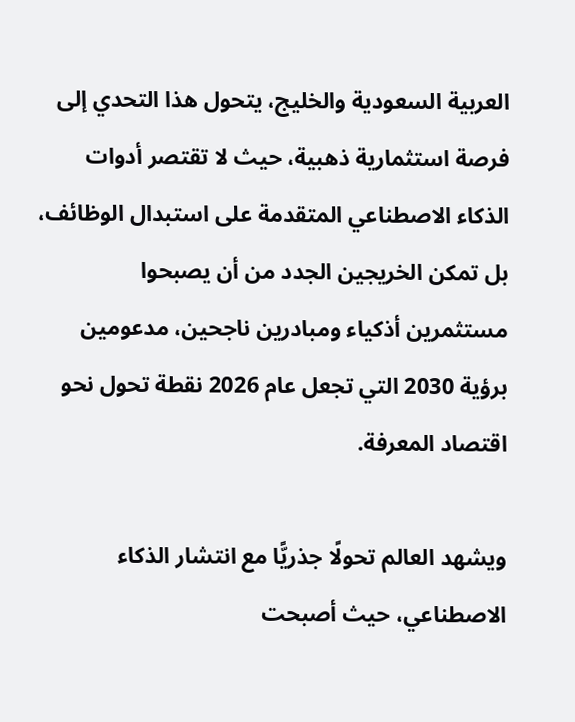العربية السعودية والخليج، يتحول هذا التحدي إلى فرصة استثمارية ذهبية، حيث لا تقتصر أدوات الذكاء الاصطناعي المتقدمة على استبدال الوظائف، بل تمكن الخريجين الجدد من أن يصبحوا مستثمرين أذكياء ومبادرين ناجحين، مدعومين برؤية 2030 التي تجعل عام 2026 نقطة تحول نحو اقتصاد المعرفة.

ويشهد العالم تحولًا جذريًّا مع انتشار الذكاء الاصطناعي، حيث أصبحت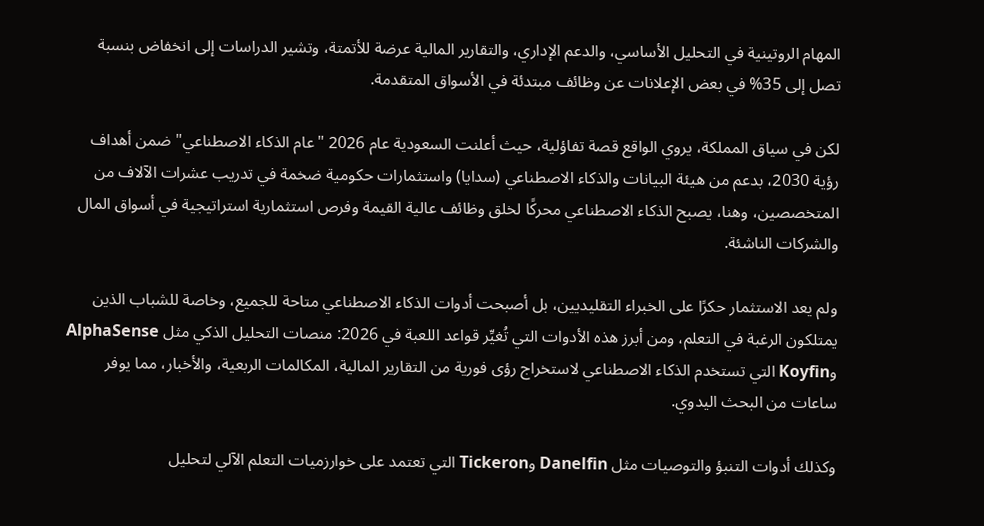المهام الروتينية في التحليل الأساسي، والدعم الإداري، والتقارير المالية عرضة للأتمتة، وتشير الدراسات إلى انخفاض بنسبة تصل إلى 35% في بعض الإعلانات عن وظائف مبتدئة في الأسواق المتقدمة.

لكن في سياق المملكة، يروي الواقع قصة تفاؤلية، حيث أعلنت السعودية عام 2026 "عام الذكاء الاصطناعي" ضمن أهداف رؤية 2030، بدعم من هيئة البيانات والذكاء الاصطناعي (سدايا) واستثمارات حكومية ضخمة في تدريب عشرات الآلاف من المتخصصين، وهنا، يصبح الذكاء الاصطناعي محركًا لخلق وظائف عالية القيمة وفرص استثمارية استراتيجية في أسواق المال والشركات الناشئة.

ولم يعد الاستثمار حكرًا على الخبراء التقليديين، بل أصبحت أدوات الذكاء الاصطناعي متاحة للجميع، وخاصة للشباب الذين يمتلكون الرغبة في التعلم، ومن أبرز هذه الأدوات التي تُغيِّر قواعد اللعبة في 2026: منصات التحليل الذكي مثل AlphaSense وKoyfin التي تستخدم الذكاء الاصطناعي لاستخراج رؤى فورية من التقارير المالية، المكالمات الربعية، والأخبار، مما يوفر ساعات من البحث اليدوي.

وكذلك أدوات التنبؤ والتوصيات مثل Danelfin وTickeron التي تعتمد على خوارزميات التعلم الآلي لتحليل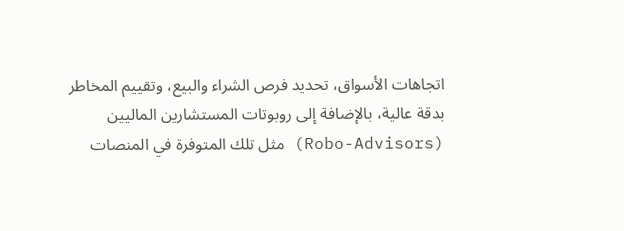اتجاهات الأسواق، تحديد فرص الشراء والبيع، وتقييم المخاطر بدقة عالية، بالإضافة إلى روبوتات المستشارين الماليين (Robo-Advisors) مثل تلك المتوفرة في المنصات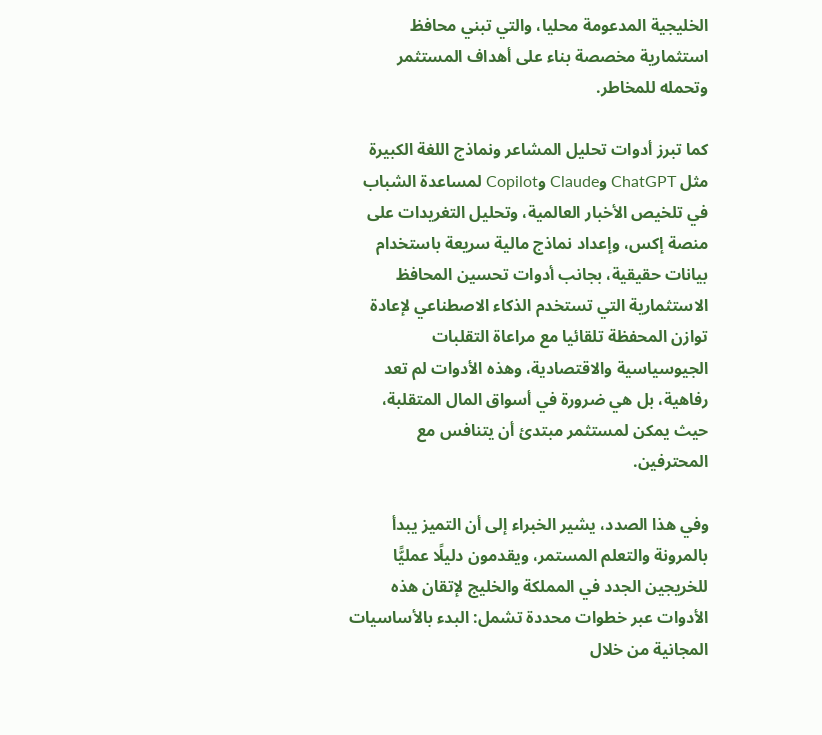الخليجية المدعومة محليا، والتي تبني محافظ استثمارية مخصصة بناء على أهداف المستثمر وتحمله للمخاطر.

كما تبرز أدوات تحليل المشاعر ونماذج اللغة الكبيرة مثل ChatGPT وClaude وCopilot لمساعدة الشباب في تلخيص الأخبار العالمية، وتحليل التغريدات على منصة إكس، وإعداد نماذج مالية سريعة باستخدام بيانات حقيقية، بجانب أدوات تحسين المحافظ الاستثمارية التي تستخدم الذكاء الاصطناعي لإعادة توازن المحفظة تلقائيا مع مراعاة التقلبات الجيوسياسية والاقتصادية، وهذه الأدوات لم تعد رفاهية، بل هي ضرورة في أسواق المال المتقلبة، حيث يمكن لمستثمر مبتدئ أن يتنافس مع المحترفين.

وفي هذا الصدد، يشير الخبراء إلى أن التميز يبدأ بالمرونة والتعلم المستمر، ويقدمون دليلًا عمليًّا للخريجين الجدد في المملكة والخليج لإتقان هذه الأدوات عبر خطوات محددة تشمل: البدء بالأساسيات المجانية من خلال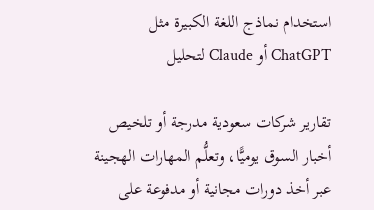استخدام نماذج اللغة الكبيرة مثل ChatGPT أو Claude لتحليل

تقارير شركات سعودية مدرجة أو تلخيص أخبار السوق يوميًّا، وتعلُّم المهارات الهجينة عبر أخذ دورات مجانية أو مدفوعة على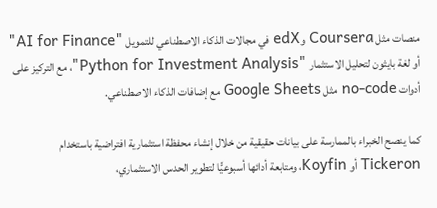منصات مثل Coursera وedX في مجالات الذكاء الاصطناعي للتمويل "AI for Finance" أو لغة بايثون لتحليل الاستثمار "Python for Investment Analysis"، مع التركيز على أدوات no-code مثل Google Sheets مع إضافات الذكاء الاصطناعي.

كما ينصح الخبراء بالممارسة على بيانات حقيقية من خلال إنشاء محفظة استثمارية افتراضية باستخدام Tickeron أو Koyfin، ومتابعة أدائها أسبوعيًّا لتطوير الحدس الاستثماري،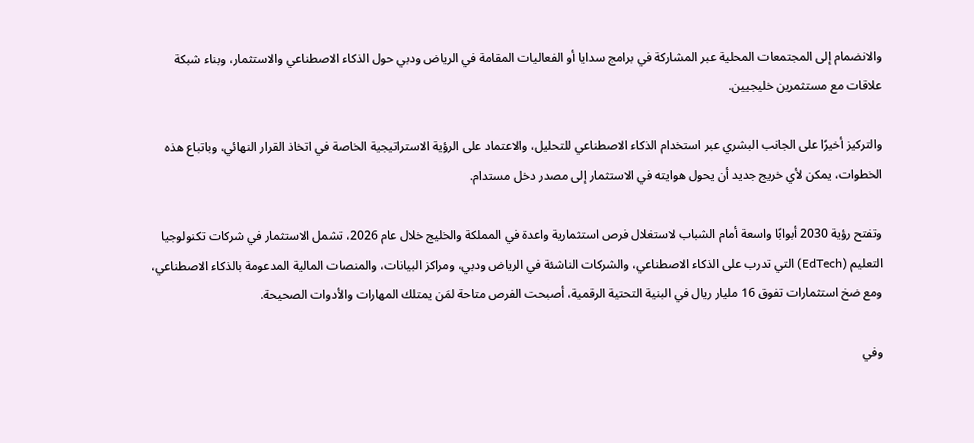والانضمام إلى المجتمعات المحلية عبر المشاركة في برامج سدايا أو الفعاليات المقامة في الرياض ودبي حول الذكاء الاصطناعي والاستثمار، وبناء شبكة علاقات مع مستثمرين خليجيين.

والتركيز أخيرًا على الجانب البشري عبر استخدام الذكاء الاصطناعي للتحليل، والاعتماد على الرؤية الاستراتيجية الخاصة في اتخاذ القرار النهائي، وباتباع هذه الخطوات، يمكن لأي خريج جديد أن يحول هوايته في الاستثمار إلى مصدر دخل مستدام.

وتفتح رؤية 2030 أبوابًا واسعة أمام الشباب لاستغلال فرص استثمارية واعدة في المملكة والخليج خلال عام 2026، تشمل الاستثمار في شركات تكنولوجيا التعليم (EdTech) التي تدرب على الذكاء الاصطناعي، والشركات الناشئة في الرياض ودبي، ومراكز البيانات، والمنصات المالية المدعومة بالذكاء الاصطناعي، ومع ضخ استثمارات تفوق 16 مليار ريال في البنية التحتية الرقمية، أصبحت الفرص متاحة لمَن يمتلك المهارات والأدوات الصحيحة.

وفي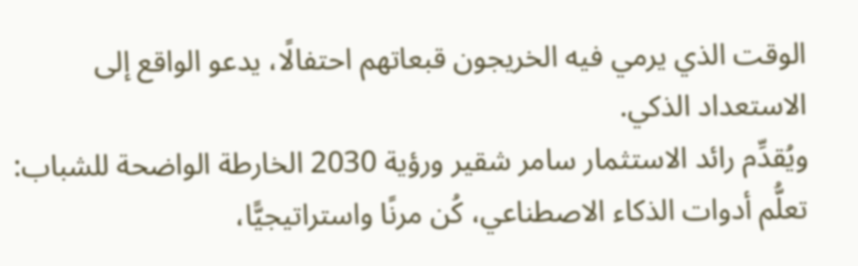الوقت الذي يرمي فيه الخريجون قبعاتهم احتفالًا، يدعو الواقع إلى الاستعداد الذكي.
ويُقدِّم رائد الاستثمار سامر شقير ورؤية 2030 الخارطة الواضحة للشباب: تعلُّم أدوات الذكاء الاصطناعي، كُن مرنًا واستراتيجيًّا،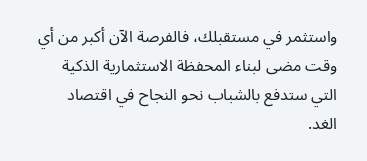واستثمر في مستقبلك، فالفرصة الآن أكبر من أي وقت مضى لبناء المحفظة الاستثمارية الذكية التي ستدفع بالشباب نحو النجاح في اقتصاد الغد.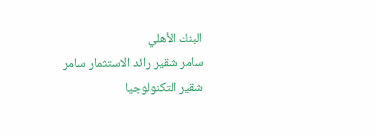البنك الأهلي
سامر شقير رائد الاستثمار سامر شقير التكنولوجيا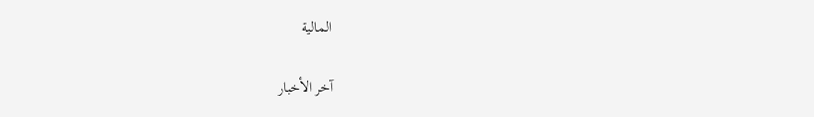المالية

آخر الأخبار